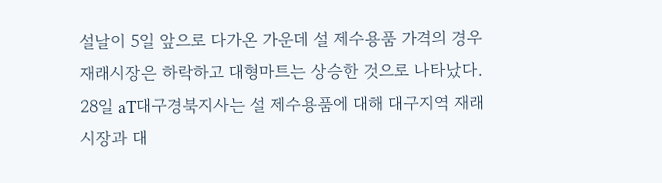설날이 5일 앞으로 다가온 가운데 설 제수용품 가격의 경우 재래시장은 하락하고 대형마트는 상승한 것으로 나타났다.
28일 aT대구경북지사는 설 제수용품에 대해 대구지역 재래시장과 대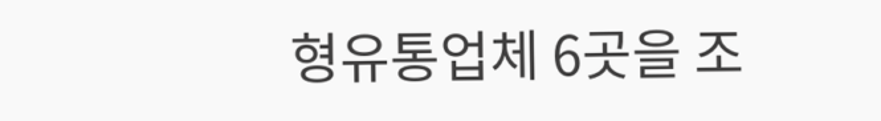형유통업체 6곳을 조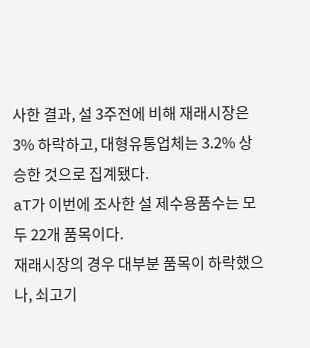사한 결과, 설 3주전에 비해 재래시장은 3% 하락하고, 대형유통업체는 3.2% 상승한 것으로 집계됐다.
aT가 이번에 조사한 설 제수용품수는 모두 22개 품목이다.
재래시장의 경우 대부분 품목이 하락했으나, 쇠고기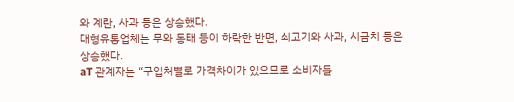와 계란, 사과 등은 상승했다.
대형유통업체는 무와 동태 등이 하락한 반면, 쇠고기와 사과, 시금치 등은 상승했다.
aT 관계자는 “구입처별로 가격차이가 있으므로 소비자들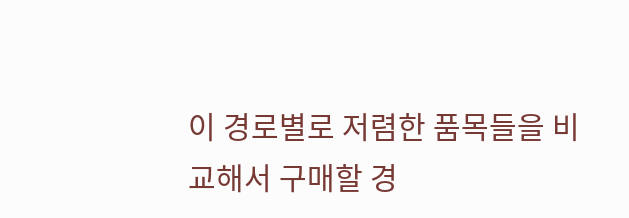이 경로별로 저렴한 품목들을 비교해서 구매할 경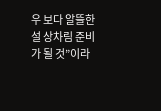우 보다 알뜰한 설 상차림 준비가 될 것”이라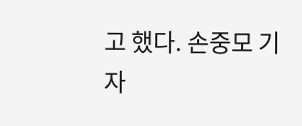고 했다. 손중모 기자